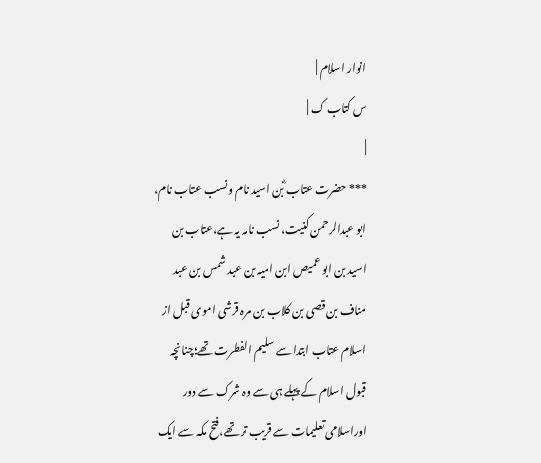انوار اسلام |
س کتاب ک |
|
*** حضرت عتاب ؓبن اسید نام ونسب عتاب نام، ابو عبدالرحمن کنیت، نسب نامہ یہ ہے،عتاب بن اسید بن ابو عمیص ابن امیہ بن عبد شمس بن عبد مناف بن قصی بن کلاب بن مرہ قرشی اموی قبل از اسلام عتاب ابتدا سے سلیم الفطرت تھے؛چنانچہ قبول اسلام کے پہلے ہی سے وہ شرک سے دور اوراسلامی تعلیمات سے قریب تر تھے،فتح مکہ سے ایک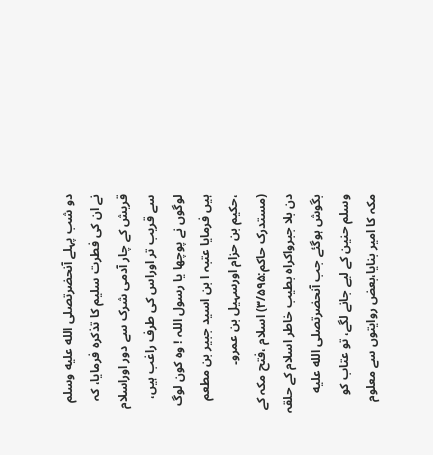دو شب پہلے آنحضرتصلى الله عليه وسلم نے ان کی فطرت سلیم کا تذکرہ فرمایا، کہ قریش کے چار آدمی شرک سے دور اوراسلام سے قریب تر اوراس کی طرف راغب ہیں، لوگوں نے پوچھا یا رسول اللہ ! وہ کون لوگ ہیں فرمایا عتبہ ا بن اسید جبیر بن مطعم ،حکیم بن حزام اورسہیل بن عمرو۔ (مستدرک حاکم:۳/۵۹۵) اسلام ،فتح مکہ کے دن بلا جبرواکراہ بطیب خاطر اسلام کے حلقہ بگوش ہوگئے جب آنحضرتصلى الله عليه وسلم حنین کے لیے جانے لگے، تو عتاب کو مکہ کا امیر بنایا،بعض روایتوں سے معلوم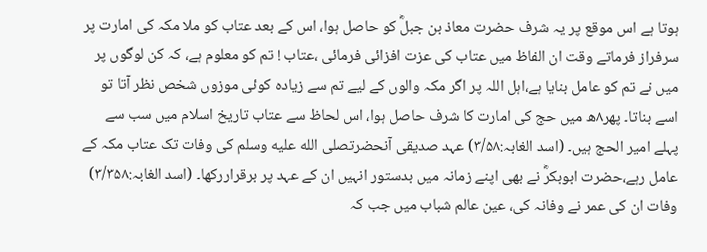ہوتا ہے اس موقع پر یہ شرف حضرت معاذ بن جبلؓ کو حاصل ہوا، اس کے بعد عتاب کو ملا مکہ کی امارت پر سرفراز فرماتے وقت ان الفاظ میں عتاب کی عزت افزائی فرمائی ،عتاب ! تم کو معلوم ہے، کہ کن لوگوں پر میں نے تم کو عامل بنایا ہے،اہل اللہ پر اگر مکہ والوں کے لیے تم سے زیادہ کوئی موزوں شخص نظر آتا تو اسے بناتا۔ پھر۸ھ میں حج کی امارت کا شرف حاصل ہوا، اس لحاظ سے عتاب تاریخ اسلام میں سب سے پہلے امیر الحج ہیں۔ (اسد الغابہ:۳/۵۸) عہد صدیقی آنحضرتصلى الله عليه وسلم کی وفات تک عتاب مکہ کے عامل رہے،حضرت ابوبکرؓ نے بھی اپنے زمانہ میں بدستور انہیں ان کے عہد پر برقراررکھا۔ (اسد الغابہ:۳/۳۵۸) وفات ان کی عمر نے وفانہ کی، عین عالم شباب میں جب کہ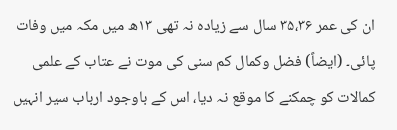ان کی عمر ۳۵،۳۶ سال سے زیادہ نہ تھی ۱۳ھ میں مکہ میں وفات پائی۔ (ایضاً) فضل وکمال کم سنی کی موت نے عتاب کے علمی کمالات کو چمکنے کا موقع نہ دیا، اس کے باوجود ارباب سیر انہیں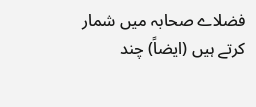فضلاے صحابہ میں شمار کرتے ہیں (ایضاً) چند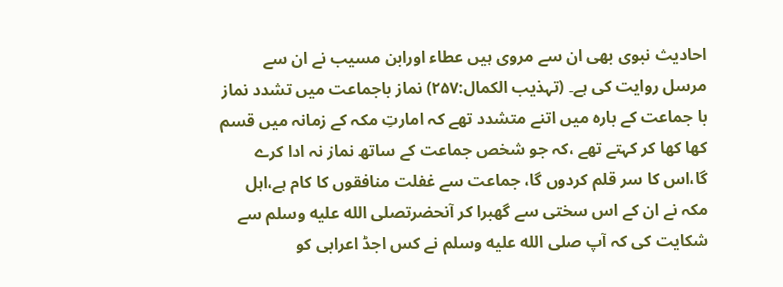احادیث نبوی بھی ان سے مروی ہیں عطاء اورابن مسیب نے ان سے مرسل روایت کی ہے۔ (تہذیب الکمال:۲۵۷) نماز باجماعت میں تشدد نماز با جماعت کے بارہ میں اتنے متشدد تھے کہ امارتِ مکہ کے زمانہ میں قسم کھا کھا کر کہتے تھے ،کہ جو شخص جماعت کے ساتھ نماز نہ ادا کرے گا،اس کا سر قلم کردوں گا، جماعت سے غفلت منافقوں کا کام ہے،اہل مکہ نے ان کے اس سختی سے گھبرا کر آنحضرتصلى الله عليه وسلم سے شکایت کی کہ آپ صلى الله عليه وسلم نے کس اجڈ اعرابی کو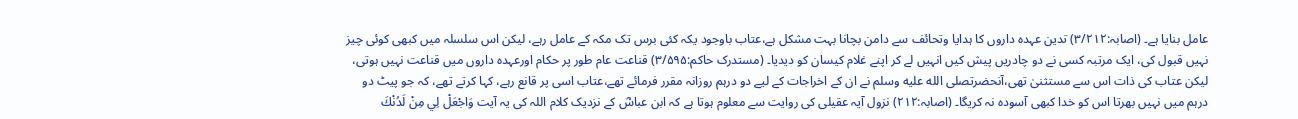عامل بنایا ہے۔ (اصابہ:۳/۲۱۲) تدین عہدہ داروں کا ہدایا وتحائف سے دامن بچانا بہت مشکل ہے،عتاب باوجود یکہ کئی برس تک مکہ کے عامل رہے، لیکن اس سلسلہ میں کبھی کوئی چیز نہیں قبول کی، ایک مرتبہ کسی نے دو چادریں پیش کیں انہیں لے کر اپنے غلام کیسان کو دیدیا۔ (مستدرک حاکم:۳/۵۹۵) قناعت عام طور پر حکام اورعہدہ داروں میں قناعت نہیں ہوتی، لیکن عتاب کی ذات اس سے مستثنیٰ تھی،آنحضرتصلى الله عليه وسلم نے ان کے اخراجات کے لیے دو درہم روزانہ مقرر فرمائے تھے،عتاب اسی پر قانع رہے، کہا کرتے تھے، کہ جو پیٹ دو درہم میں نہیں بھرتا اس کو خدا کبھی آسودہ نہ کریگا۔ (اصابہ:۲۱۲) نزول آیہ عقیلی کی روایت سے معلوم ہوتا ہے کہ ابن عباسؓ کے نزدیک کلام اللہ کی یہ آیت وَاجْعَلْ لِي مِنْ لَدُنْكَ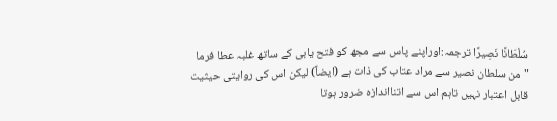سُلْطَانًا نَصِيرًا ترجمہ:اوراپنے پاس سے مجھ کو فتح یابی کے ساتھ غلبہ عطا فرما "من سلطان نصیر سے مراد عتاب کی ذات ہے (ایضاً) لیکن اس کی روایتی حیثیت قابل اعتبار نہیں تاہم اس سے اتنااندازہ ضرور ہوتا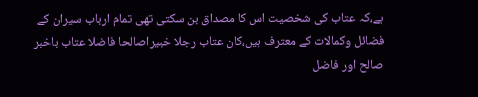ہے،کہ عتاب کی شخصیت اس کا مصداق بن سکتی تھی تمام ارباب سیران کے فضائل وکمالات کے معترف ہیں،کان عتاب رجلا خبیراصالحا فاضلا عتاب باخبر صالح اور فاضل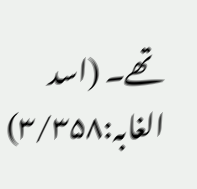تھے۔ (اسد الغابہ:۳/۳۵۸)